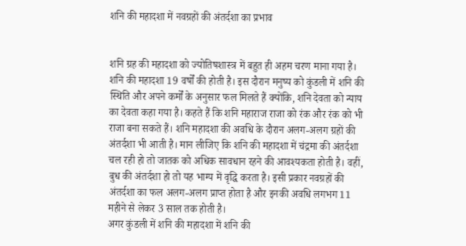शनि की महादशा में नवग्रहों की अंतर्दशा का प्रभाव


शनि ग्रह की महादशा को ज्योतिषशास्त्र में बहुत ही अहम चरण माना गया है। शनि की महादशा 19 वर्षों की होती है। इस दौरान मनुष्य को कुंडली में शनि की स्थिति और अपने कर्मों के अनुसार फल मिलते हैं क्योंकि, शनि देवता को न्याय का देवता कहा गया है। कहते हैं कि शनि महाराज राजा को रंक और रंक को भी राजा बना सकते हैं। शनि महादशा की अवधि के दौरान अलग-अलग ग्रहों की अंतर्दशा भी आती है। मान लीजिए कि शनि की महादशा में चंद्रमा की अंतर्दशा चल रही हो तो जातक को अधिक सावधान रहने की आवश्यकता होती है। वहीं, बुध की अंतर्दशा हो तो यह भाग्य में वृद्धि करता है। इसी प्रकार नवग्रहों की अंतर्दशा का फल अलग-अलग प्राप्त होता है और इनकी अवधि लगभग 11 महीने से लेकर 3 साल तक होती है।
अगर कुंडली में शनि की महादशा में शनि की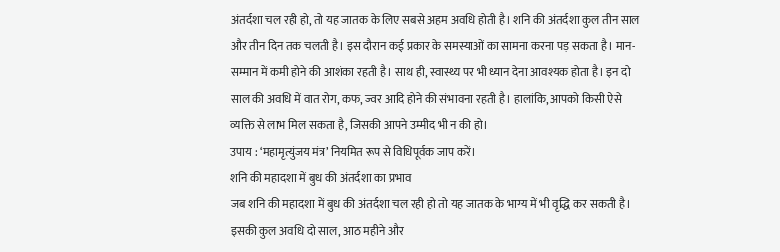अंतर्दशा चल रही हो, तो यह जातक के लिए सबसे अहम अवधि होती है। शनि की अंतर्दशा कुल तीन साल और तीन दिन तक चलती है। इस दौरान कई प्रकार के समस्याओं का सामना करना पड़ सकता है। मान-सम्मान में कमी होने की आशंका रहती है। साथ ही, स्वास्थ्य पर भी ध्यान देना आवश्यक होता है। इन दो साल की अवधि में वात रोग, कफ, ज्वर आदि होने की संभावना रहती है। हालांकि, आपको किसी ऐसे व्यक्ति से लाभ मिल सकता है, जिसकी आपने उम्मीद भी न की हो।
उपाय : ‘महामृत्युंजय मंत्र’ नियमित रूप से विधिपूर्वक जाप करें।
शनि की महादशा में बुध की अंतर्दशा का प्रभाव
जब शनि की महादशा में बुध की अंतर्दशा चल रही हो तो यह जातक के भाग्य में भी वृद्धि कर सकती है। इसकी कुल अवधि दो साल, आठ महीने और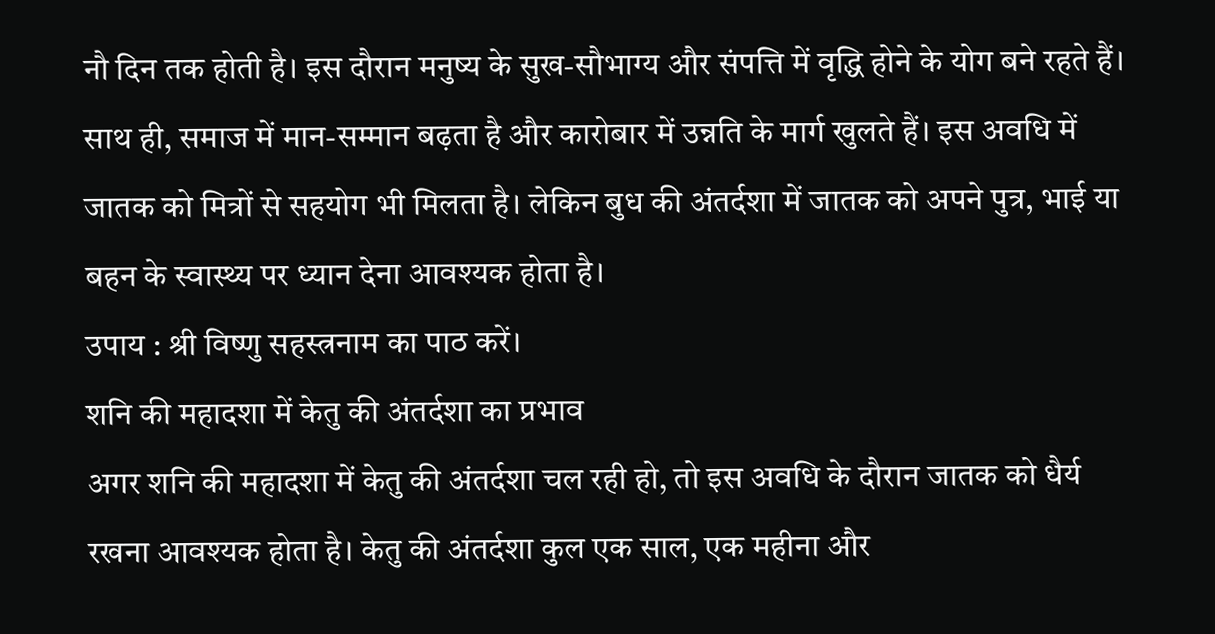नौ दिन तक होती है। इस दौरान मनुष्य के सुख-सौभाग्य और संपत्ति में वृद्धि होने के योग बने रहते हैं। साथ ही, समाज में मान-सम्मान बढ़ता है और कारोबार में उन्नति के मार्ग खुलते हैं। इस अवधि में जातक को मित्रों से सहयोग भी मिलता है। लेकिन बुध की अंतर्दशा में जातक को अपने पुत्र, भाई या बहन के स्वास्थ्य पर ध्यान देना आवश्यक होता है।
उपाय : श्री विष्णु सहस्त्रनाम का पाठ करें।
शनि की महादशा में केतु की अंतर्दशा का प्रभाव
अगर शनि की महादशा में केतु की अंतर्दशा चल रही हो, तो इस अवधि के दौरान जातक को धैर्य रखना आवश्यक होता है। केतु की अंतर्दशा कुल एक साल, एक महीना और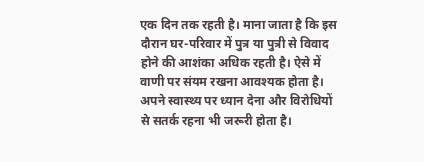एक दिन तक रहती है। माना जाता है कि इस दौरान घर-परिवार में पुत्र या पुत्री से विवाद होने की आशंका अधिक रहती है। ऐसे में वाणी पर संयम रखना आवश्यक होता है। अपने स्वास्थ्य पर ध्यान देना और विरोधियों से सतर्क रहना भी जरूरी होता है।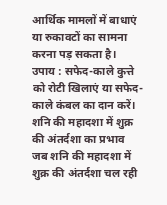आर्थिक मामलों में बाधाएं या रुकावटों का सामना करना पड़ सकता है।
उपाय : सफेद-काले कुत्ते को रोटी खिलाएं या सफेद-काले कंबल का दान करें।
शनि की महादशा में शुक्र की अंतर्दशा का प्रभाव
जब शनि की महादशा में शुक्र की अंतर्दशा चल रही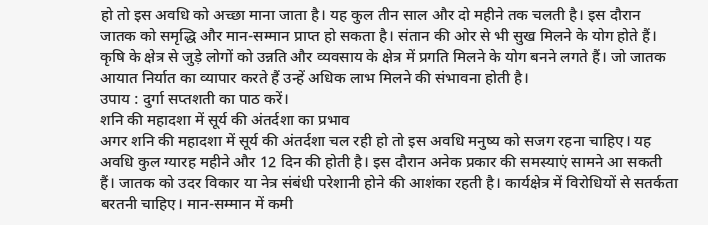हो तो इस अवधि को अच्छा माना जाता है। यह कुल तीन साल और दो महीने तक चलती है। इस दौरान जातक को समृद्धि और मान-सम्मान प्राप्त हो सकता है। संतान की ओर से भी सुख मिलने के योग होते हैं। कृषि के क्षेत्र से जुड़े लोगों को उन्नति और व्यवसाय के क्षेत्र में प्रगति मिलने के योग बनने लगते हैं। जो जातक आयात निर्यात का व्यापार करते हैं उन्हें अधिक लाभ मिलने की संभावना होती है।
उपाय : दुर्गा सप्तशती का पाठ करें।
शनि की महादशा में सूर्य की अंतर्दशा का प्रभाव
अगर शनि की महादशा में सूर्य की अंतर्दशा चल रही हो तो इस अवधि मनुष्य को सजग रहना चाहिए। यह अवधि कुल ग्यारह महीने और 12 दिन की होती है। इस दौरान अनेक प्रकार की समस्याएं सामने आ सकती हैं। जातक को उदर विकार या नेत्र संबंधी परेशानी होने की आशंका रहती है। कार्यक्षेत्र में विरोधियों से सतर्कता बरतनी चाहिए। मान-सम्मान में कमी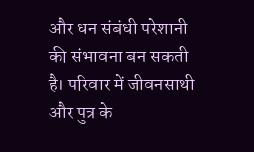और धन संबंधी परेशानी की संभावना बन सकती है। परिवार में जीवनसाथी और पुत्र के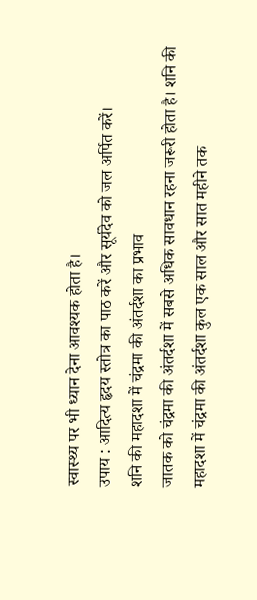स्वास्थ्य पर भी ध्यान देना आवश्यक होता है।
उपाय : आदित्य हृदय स्तोत्र का पाठ करें और सूर्यदेव को जल अर्पित करें।
शनि की महादशा में चंद्रमा की अंतर्दशा का प्रभाव
जातक को चंद्रमा की अंतर्दशा में सबसे अधिक सावधान रहना जरूरी होता है। शनि की महादशा में चंद्रमा की अंतर्दशा कुल एक साल और सात महीने तक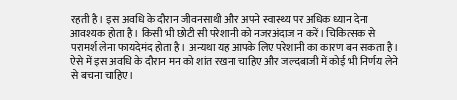रहती है। इस अवधि के दौरान जीवनसाथी और अपने स्वास्थ्य पर अधिक ध्यान देना आवश्यक होता है। किसी भी छोटी सी परेशानी को नजरअंदाज न करें। चिकित्सक से परामर्श लेना फायदेमंद होता है। अन्यथा यह आपके लिए परेशानी का कारण बन सकता है। ऐसे में इस अवधि के दौरान मन को शांत रखना चाहिए और जल्दबाजी में कोई भी निर्णय लेने से बचना चाहिए।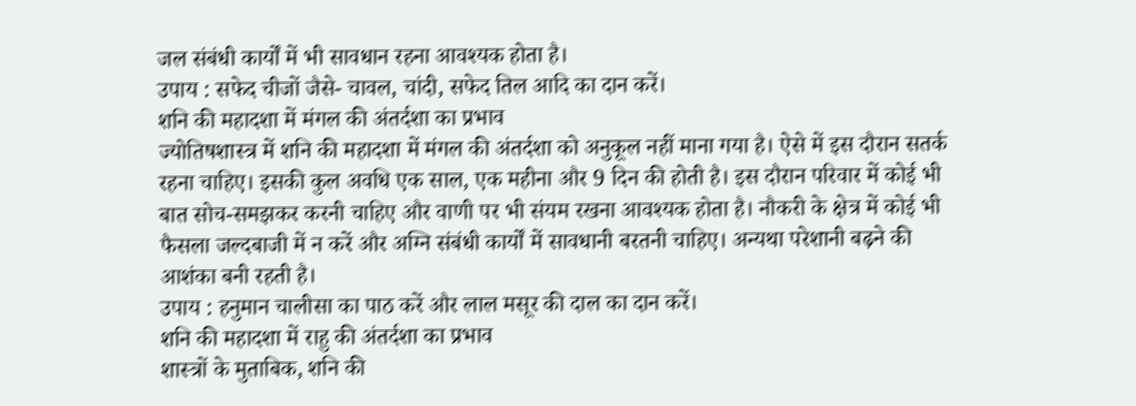जल संबंधी कार्यों में भी सावधान रहना आवश्यक होता है।
उपाय : सफेद चीजों जैसे- चावल, चांदी, सफेद तिल आदि का दान करें।
शनि की महादशा में मंगल की अंतर्दशा का प्रभाव
ज्योतिषशास्त्र में शनि की महादशा में मंगल की अंतर्दशा को अनुकूल नहीं माना गया है। ऐसे में इस दौरान सतर्क रहना चाहिए। इसकी कुल अवधि एक साल, एक महीना और 9 दिन की होती है। इस दौरान परिवार में कोई भी बात सोच-समझकर करनी चाहिए और वाणी पर भी संयम रखना आवश्यक होता है। नौकरी के क्षेत्र में कोई भी फैसला जल्दबाजी में न करें और अग्नि संबंधी कार्यों में सावधानी बरतनी चाहिए। अन्यथा परेशानी बढ़ने की आशंका बनी रहती है।
उपाय : हनुमान चालीसा का पाठ करें और लाल मसूर की दाल का दान करें।
शनि की महादशा में राहु की अंतर्दशा का प्रभाव
शास्त्रों के मुताबिक, शनि की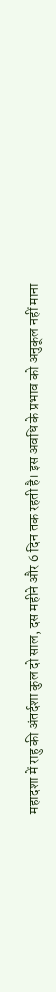महादशा में राहु की अंतर्दशा कुल दो साल, दस महीने और 6 दिन तक रहती है। इस अवधि के प्रभाव को अनुकूल नहीं माना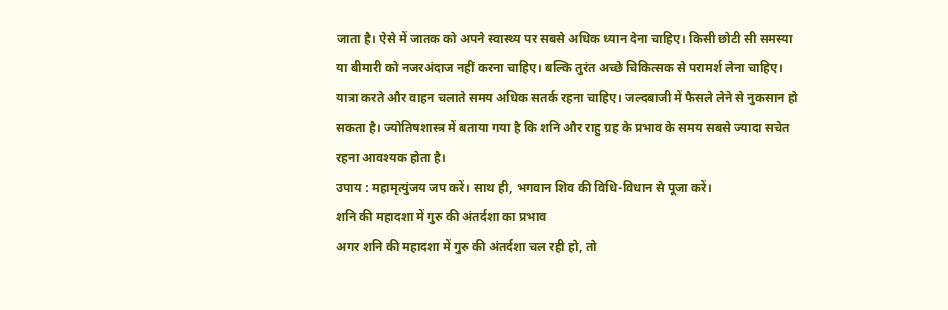जाता है। ऐसे में जातक को अपने स्वास्थ्य पर सबसे अधिक ध्यान देना चाहिए। किसी छोटी सी समस्या या बीमारी को नजरअंदाज नहीं करना चाहिए। बल्कि तुरंत अच्छे चिकित्सक से परामर्श लेना चाहिए। यात्रा करते और वाहन चलाते समय अधिक सतर्क रहना चाहिए। जल्दबाजी में फैसले लेने से नुकसान हो सकता है। ज्योतिषशास्त्र में बताया गया है कि शनि और राहु ग्रह के प्रभाव के समय सबसे ज्यादा सचेत रहना आवश्यक होता है।
उपाय : महामृत्युंजय जप करें। साथ ही, भगवान शिव की विधि-विधान से पूजा करें।
शनि की महादशा में गुरु की अंतर्दशा का प्रभाव
अगर शनि की महादशा में गुरु की अंतर्दशा चल रही हो, तो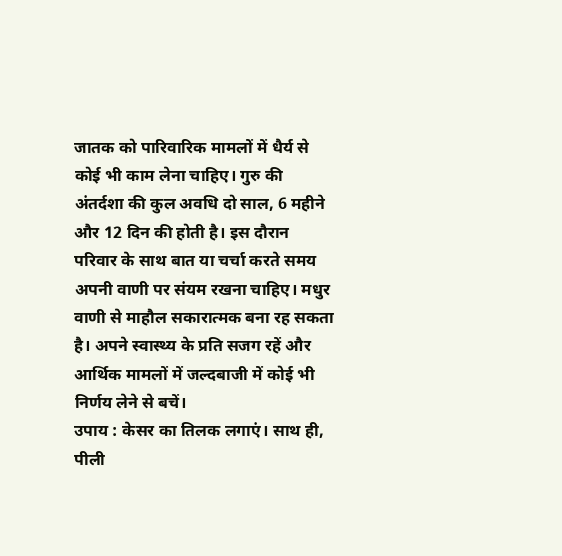जातक को पारिवारिक मामलों में धैर्य से कोई भी काम लेना चाहिए। गुरु की अंतर्दशा की कुल अवधि दो साल, 6 महीने और 12 दिन की होती है। इस दौरान परिवार के साथ बात या चर्चा करते समय अपनी वाणी पर संयम रखना चाहिए। मधुर वाणी से माहौल सकारात्मक बना रह सकता है। अपने स्वास्थ्य के प्रति सजग रहें और आर्थिक मामलों में जल्दबाजी में कोई भी निर्णय लेने से बचें।
उपाय : केसर का तिलक लगाएं। साथ ही, पीली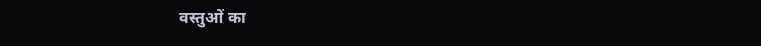वस्तुओं का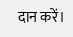दान करें।